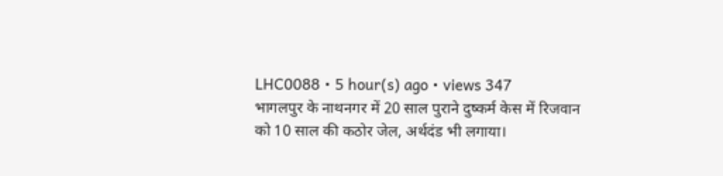LHC0088 • 5 hour(s) ago • views 347
भागलपुर के नाथनगर में 20 साल पुराने दुष्कर्म केस में रिजवान को 10 साल की कठोर जेल, अर्थदंड भी लगाया।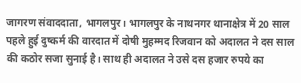जागरण संवाददाता, भागलपुर। भागलपुर के नाथनगर थानाक्षेत्र में 20 साल पहले हुई दुष्कर्म की वारदात में दोषी मुहम्मद रिजवान को अदालत ने दस साल की कठोर सजा सुनाई है। साथ ही अदालत ने उसे दस हजार रुपये का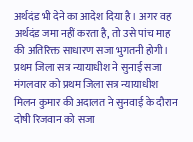अर्थदंड भी देने का आदेश दिया है। अगर वह अर्थदंड जमा नहीं करता है, तो उसे पांच माह की अतिरिक्त साधारण सजा भुगतनी होगी।
प्रथम जिला सत्र न्यायाधीश ने सुनाई सजा
मंगलवार को प्रथम जिला सत्र न्यायाधीश मिलन कुमार की अदालत ने सुनवाई के दौरान दोषी रिजवान को सजा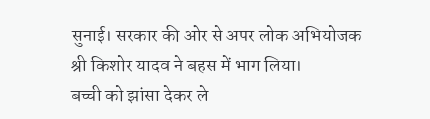सुनाई। सरकार की ओर से अपर लोक अभियोजक श्री किशोर यादव ने बहस में भाग लिया।
बच्ची को झांसा देकर ले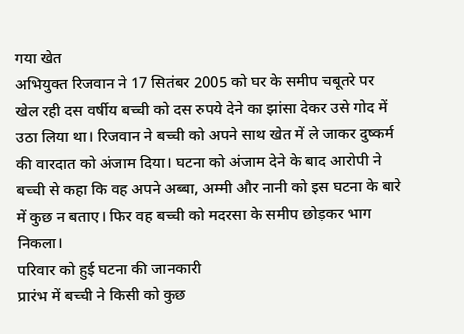गया खेत
अभियुक्त रिजवान ने 17 सितंबर 2005 को घर के समीप चबूतरे पर खेल रही दस वर्षीय बच्ची को दस रुपये देने का झांसा देकर उसे गोद में उठा लिया था। रिजवान ने बच्ची को अपने साथ खेत में ले जाकर दुष्कर्म की वारदात को अंजाम दिया। घटना को अंजाम देने के बाद आरोपी ने बच्ची से कहा कि वह अपने अब्बा, अम्मी और नानी को इस घटना के बारे में कुछ न बताए। फिर वह बच्ची को मदरसा के समीप छोड़कर भाग निकला।
परिवार को हुई घटना की जानकारी
प्रारंभ में बच्ची ने किसी को कुछ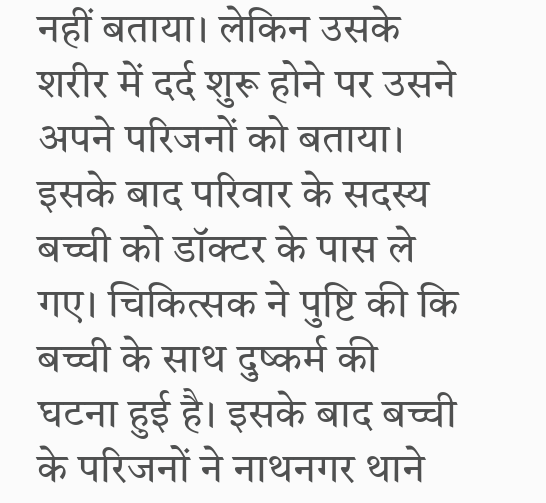नहीं बताया। लेकिन उसके शरीर में दर्द शुरू होने पर उसने अपने परिजनों को बताया। इसके बाद परिवार के सदस्य बच्ची को डॉक्टर के पास ले गए। चिकित्सक ने पुष्टि की कि बच्ची के साथ दुष्कर्म की घटना हुई है। इसके बाद बच्ची के परिजनों ने नाथनगर थाने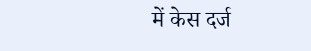में केस दर्ज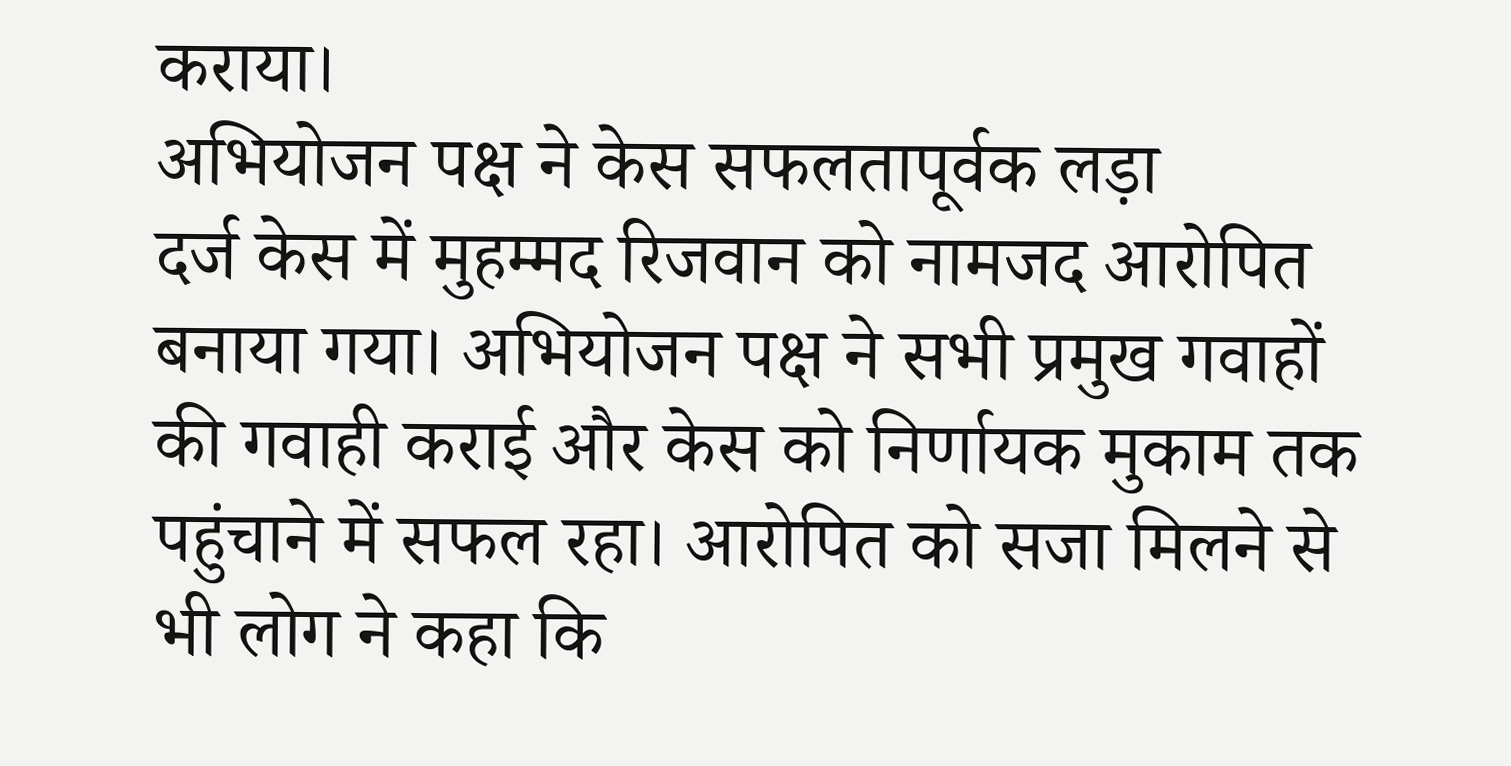कराया।
अभियोजन पक्ष ने केस सफलतापूर्वक लड़ा
दर्ज केस में मुहम्मद रिजवान को नामजद आरोपित बनाया गया। अभियोजन पक्ष ने सभी प्रमुख गवाहों की गवाही कराई और केस को निर्णायक मुकाम तक पहुंचाने में सफल रहा। आरोपित को सजा मिलने से भी लोग ने कहा कि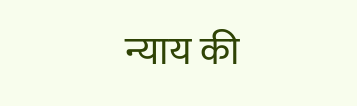न्याय की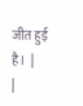जीत हुई है।  |
|